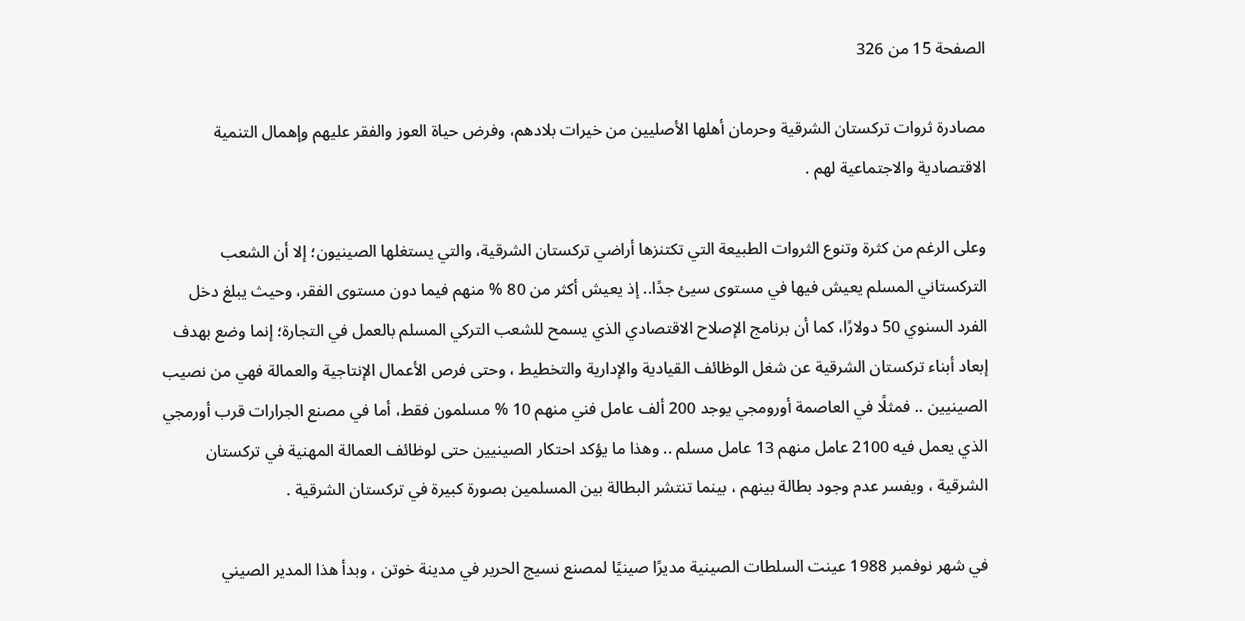الصفحة 15 من 326

مصادرة ثروات تركستان الشرقية وحرمان أهلها الأصليين من خيرات بلادهم، وفرض حياة العوز والفقر عليهم وإهمال التنمية الاقتصادية والاجتماعية لهم .

وعلى الرغم من كثرة وتنوع الثروات الطبيعة التي تكتنزها أراضي تركستان الشرقية، والتي يستغلها الصينيون؛ إلا أن الشعب التركستاني المسلم يعيش فيها في مستوى سيئ جدًا.. إذ يعيش أكثر من 80 % منهم فيما دون مستوى الفقر، وحيث يبلغ دخل الفرد السنوي 50 دولارًا، كما أن برنامج الإصلاح الاقتصادي الذي يسمح للشعب التركي المسلم بالعمل في التجارة؛ إنما وضع بهدف إبعاد أبناء تركستان الشرقية عن شغل الوظائف القيادية والإدارية والتخطيط ، وحتى فرص الأعمال الإنتاجية والعمالة فهي من نصيب الصينيين .. فمثلًا في العاصمة أورومجي يوجد 200 ألف عامل فني منهم 10 % مسلمون فقط، أما في مصنع الجرارات قرب أورمجي الذي يعمل فيه 2100 عامل منهم 13 عامل مسلم .. وهذا ما يؤكد احتكار الصينيين حتى لوظائف العمالة المهنية في تركستان الشرقية ، ويفسر عدم وجود بطالة بينهم ، بينما تنتشر البطالة بين المسلمين بصورة كبيرة في تركستان الشرقية .

في شهر نوفمبر 1988 عينت السلطات الصينية مديرًا صينيًا لمصنع نسيج الحرير في مدينة خوتن ، وبدأ هذا المدير الصيني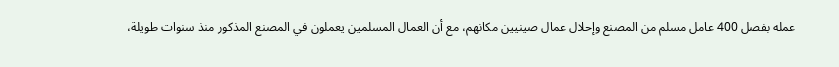عمله بفصل 400 عامل مسلم من المصنع وإحلال عمال صينيين مكانهم، مع أن العمال المسلمين يعملون في المصنع المذكور منذ سنوات طويلة،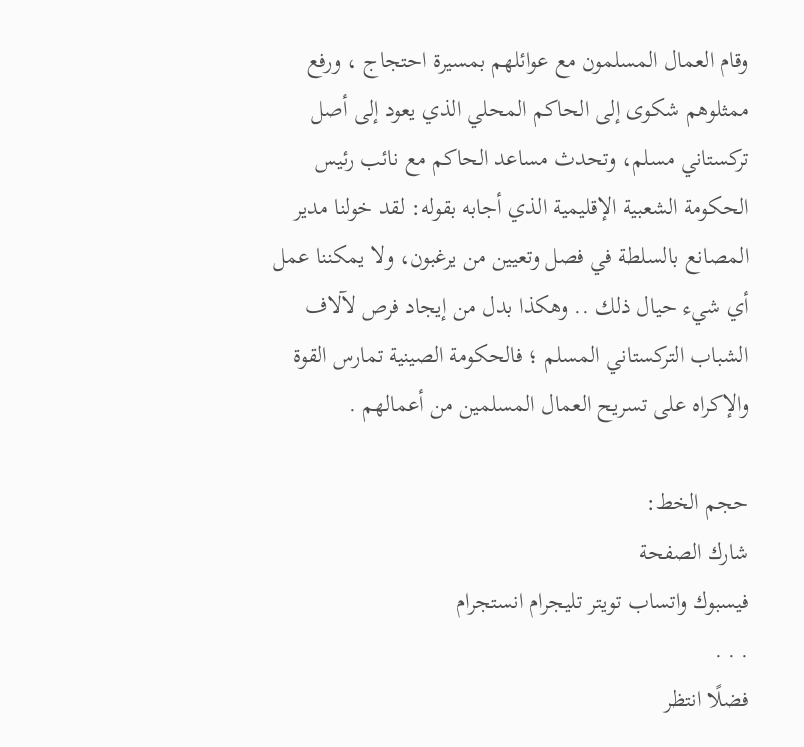وقام العمال المسلمون مع عوائلهم بمسيرة احتجاج ، ورفع ممثلوهم شكوى إلى الحاكم المحلي الذي يعود إلى أصل تركستاني مسلم، وتحدث مساعد الحاكم مع نائب رئيس الحكومة الشعبية الإقليمية الذي أجابه بقوله: لقد خولنا مدير المصانع بالسلطة في فصل وتعيين من يرغبون، ولا يمكننا عمل أي شيء حيال ذلك .. وهكذا بدل من إيجاد فرص لآلاف الشباب التركستاني المسلم ؛ فالحكومة الصينية تمارس القوة والإكراه على تسريح العمال المسلمين من أعمالهم .

حجم الخط:
شارك الصفحة
فيسبوك واتساب تويتر تليجرام انستجرام
. . .
فضلًا انتظر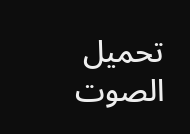تحميل الصوت